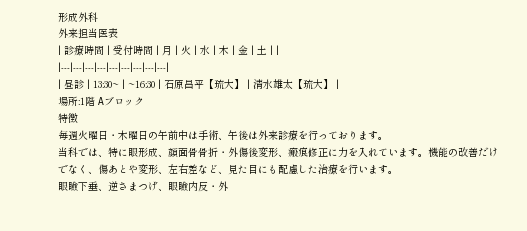形成外科
外来担当医表
| 診療時間 | 受付時間 | 月 | 火 | 水 | 木 | 金 | 土 | |
|---|---|---|---|---|---|---|---|---|
| 昼診 | 13:30~ | ~16:30 | 石原昌平【琉大】 | 清水雄太【琉大】 |
場所:1階 Aブロック
特徴
毎週火曜日・木曜日の午前中は手術、午後は外来診療を行っております。
当科では、特に眼形成、顔面骨骨折・外傷後変形、瘢痕修正に力を入れています。機能の改善だけでなく、傷あとや変形、左右差など、見た目にも配慮した治療を行います。
眼瞼下垂、逆さまつげ、眼瞼内反・外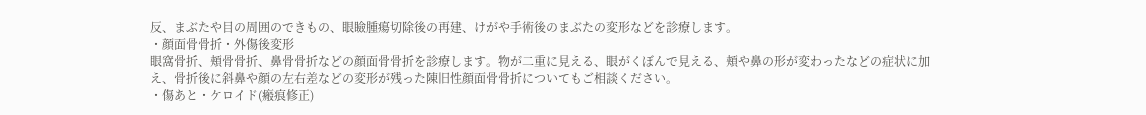反、まぶたや目の周囲のできもの、眼瞼腫瘍切除後の再建、けがや手術後のまぶたの変形などを診療します。
・顔面骨骨折・外傷後変形
眼窩骨折、頬骨骨折、鼻骨骨折などの顔面骨骨折を診療します。物が二重に見える、眼がくぼんで見える、頬や鼻の形が変わったなどの症状に加え、骨折後に斜鼻や顔の左右差などの変形が残った陳旧性顔面骨骨折についてもご相談ください。
・傷あと・ケロイド(瘢痕修正)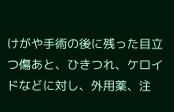けがや手術の後に残った目立つ傷あと、ひきつれ、ケロイドなどに対し、外用薬、注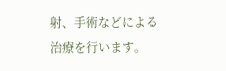射、手術などによる治療を行います。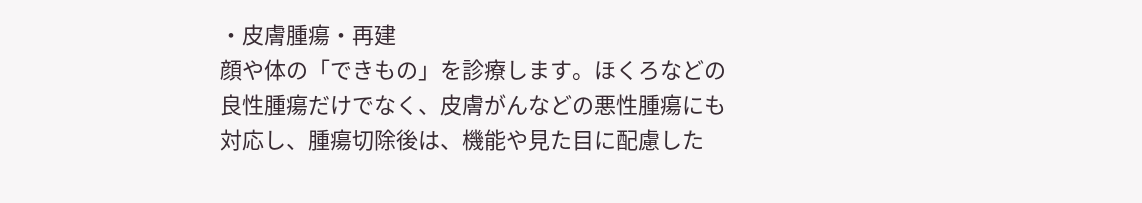・皮膚腫瘍・再建
顔や体の「できもの」を診療します。ほくろなどの良性腫瘍だけでなく、皮膚がんなどの悪性腫瘍にも対応し、腫瘍切除後は、機能や見た目に配慮した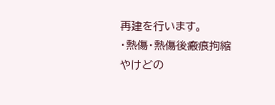再建を行います。
・熱傷・熱傷後瘢痕拘縮
やけどの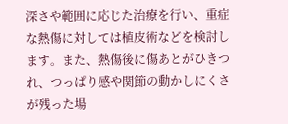深さや範囲に応じた治療を行い、重症な熱傷に対しては植皮術などを検討します。また、熱傷後に傷あとがひきつれ、つっぱり感や関節の動かしにくさが残った場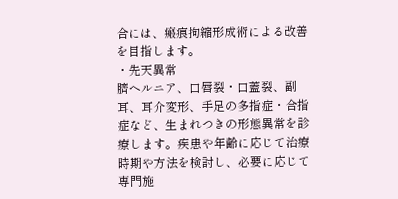合には、瘢痕拘縮形成術による改善を目指します。
・先天異常
臍ヘルニア、口唇裂・口蓋裂、副耳、耳介変形、手足の多指症・合指症など、生まれつきの形態異常を診療します。疾患や年齢に応じて治療時期や方法を検討し、必要に応じて専門施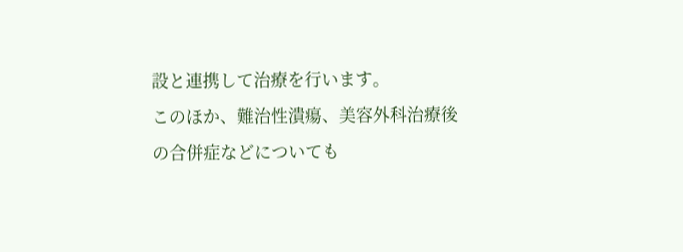設と連携して治療を行います。
このほか、難治性潰瘍、美容外科治療後の合併症などについても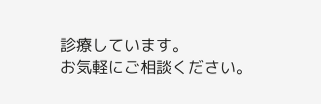診療しています。
お気軽にご相談ください。